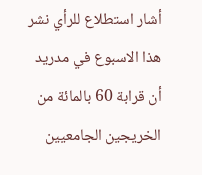أشار استطلاع للرأي نشر هذا الاسبوع في مدريد أن قرابة 60 بالمائة من الخريجين الجامعيين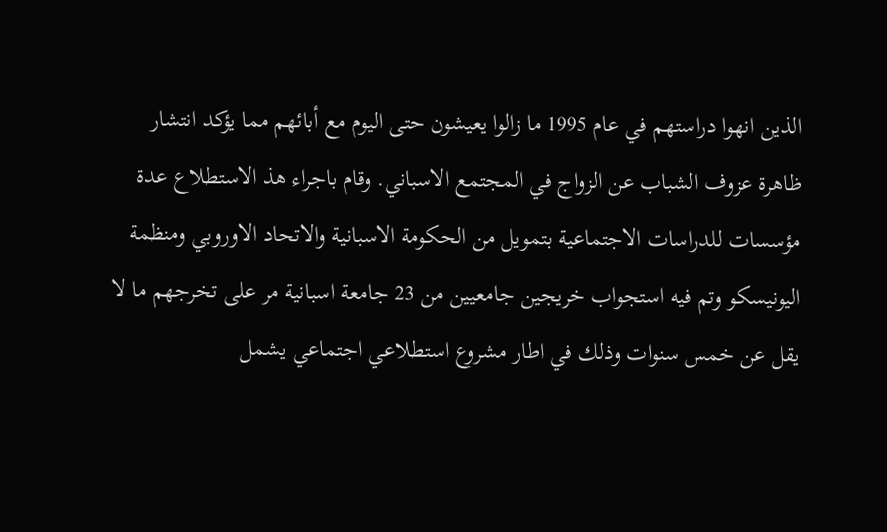الذين انهوا دراستهم في عام 1995 ما زالوا يعيشون حتى اليوم مع أبائهم مما يؤكد انتشار ظاهرة عزوف الشباب عن الزواج في المجتمع الاسباني. وقام باجراء هذ الاستطلاع عدة مؤسسات للدراسات الاجتماعية بتمويل من الحكومة الاسبانية والاتحاد الاوروبي ومنظمة اليونيسكو وتم فيه استجواب خريجين جامعيين من 23 جامعة اسبانية مر على تخرجهم ما لا يقل عن خمس سنوات وذلك في اطار مشروع استطلاعي اجتماعي يشمل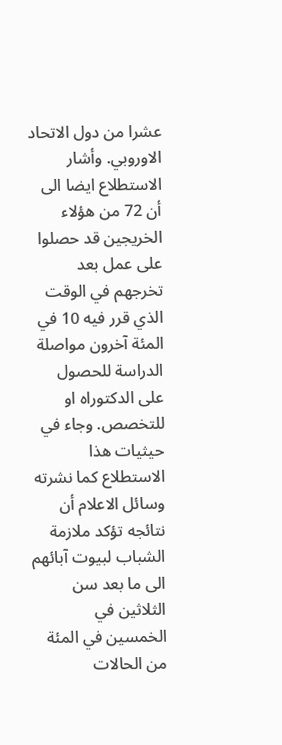عشرا من دول الاتحاد الاوروبي. وأشار الاستطلاع ايضا الى أن 72 من هؤلاء الخريجين قد حصلوا على عمل بعد تخرجهم في الوقت الذي قرر فيه 10 في المئة آخرون مواصلة الدراسة للحصول على الدكتوراه او للتخصص. وجاء في حيثيات هذا الاستطلاع كما نشرته وسائل الاعلام أن نتائجه تؤكد ملازمة الشباب لبيوت آبائهم الى ما بعد سن الثلاثين في الخمسين في المئة من الحالات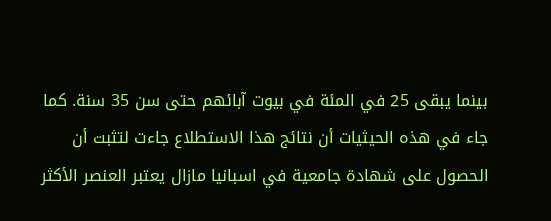بينما يبقى 25 في المئة في بيوت آبائهم حتى سن 35 سنة. كما جاء في هذه الحيثيات أن نتائج هذا الاستطلاع جاءت لتثبت أن الحصول على شهادة جامعية في اسبانيا مازال يعتبر العنصر الأكثر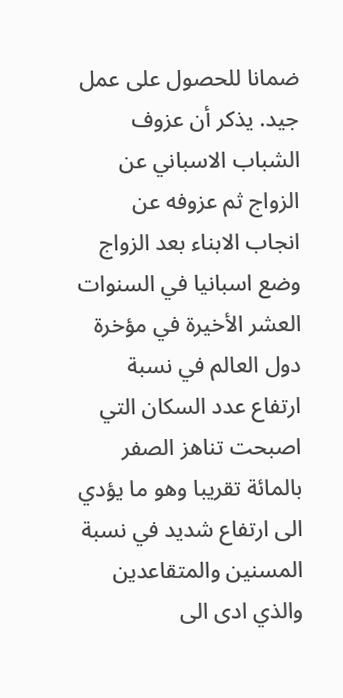ضمانا للحصول على عمل جيد. يذكر أن عزوف الشباب الاسباني عن الزواج ثم عزوفه عن انجاب الابناء بعد الزواج وضع اسبانيا في السنوات العشر الأخيرة في مؤخرة دول العالم في نسبة ارتفاع عدد السكان التي اصبحت تناهز الصفر بالمائة تقريبا وهو ما يؤدي الى ارتفاع شديد في نسبة المسنين والمتقاعدين والذي ادى الى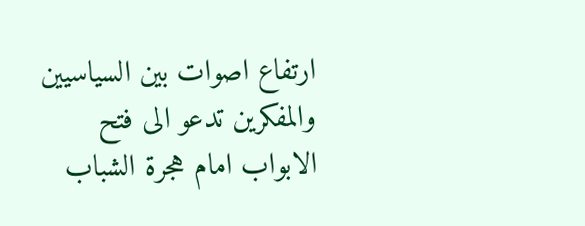ارتفاع اصوات بين السياسيين والمفكرين تدعو الى فتح الابواب امام هجرة الشباب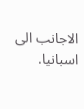الاجانب الى اسبانيا.